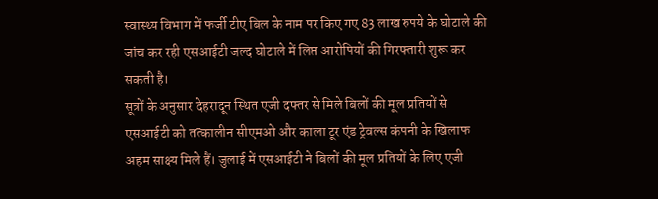स्वास्थ्य विभाग में फर्जी टीए बिल के नाम पर किए गए 83 लाख रुपये के घोटाले की जांच कर रही एसआईटी जल्द घोटाले में लिप्त आरोपियों की गिरफ्तारी शुरू कर सकती है।
सूत्रों के अनुसार देहरादून स्थित एजी दफ्तर से मिले बिलों की मूल प्रतियों से एसआईटी को तत्कालीन सीएमओ और काला टूर एंड ट्रेवल्स कंपनी के खिलाफ अहम साक्ष्य मिले हैं। जुलाई में एसआईटी ने बिलों की मूल प्रतियों के लिए एजी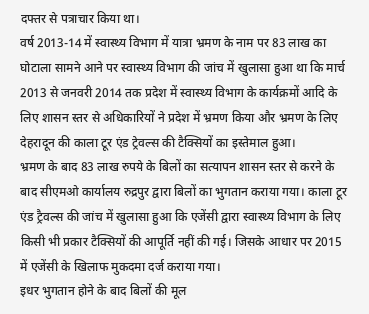दफ्तर से पत्राचार किया था।
वर्ष 2013-14 में स्वास्थ्य विभाग में यात्रा भ्रमण के नाम पर 83 लाख का घोटाला सामने आने पर स्वास्थ्य विभाग की जांच में खुलासा हुआ था कि मार्च 2013 से जनवरी 2014 तक प्रदेश में स्वास्थ्य विभाग के कार्यक्रमों आदि के लिए शासन स्तर से अधिकारियों ने प्रदेश में भ्रमण किया और भ्रमण के लिए देहरादून की काला टूर एंड ट्रेवल्स की टैक्सियों का इस्तेमाल हुआ।
भ्रमण के बाद 83 लाख रुपये के बिलों का सत्यापन शासन स्तर से करने के बाद सीएमओ कार्यालय रुद्रपुर द्वारा बिलों का भुगतान कराया गया। काला टूर एंड ट्रैवल्स की जांच में खुलासा हुआ कि एजेंसी द्वारा स्वास्थ्य विभाग के लिए किसी भी प्रकार टैक्सियों की आपूर्ति नहीं की गई। जिसके आधार पर 2015 में एजेंसी के खिलाफ मुकदमा दर्ज कराया गया।
इधर भुगतान होने के बाद बिलों की मूल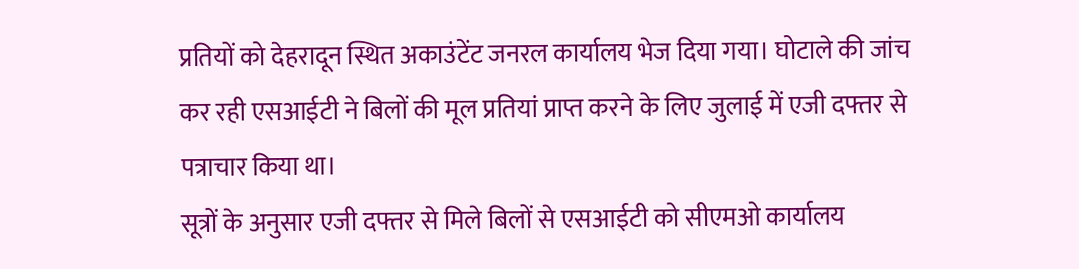प्रतियों को देहरादून स्थित अकाउंटेंट जनरल कार्यालय भेज दिया गया। घोटाले की जांच कर रही एसआईटी ने बिलों की मूल प्रतियां प्राप्त करने के लिए जुलाई में एजी दफ्तर से पत्राचार किया था।
सूत्रों के अनुसार एजी दफ्तर से मिले बिलों से एसआईटी को सीएमओ कार्यालय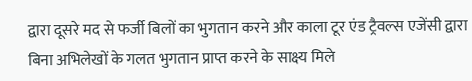द्वारा दूसरे मद से फर्जी बिलों का भुगतान करने और काला टूर एंड ट्रैवल्स एजेंसी द्वारा बिना अभिलेखों के गलत भुगतान प्राप्त करने के साक्ष्य मिले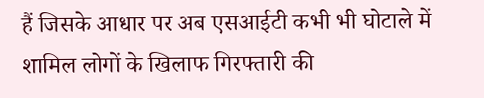हैं जिसके आधार पर अब एसआईटी कभी भी घोटाले में शामिल लोगों के खिलाफ गिरफ्तारी की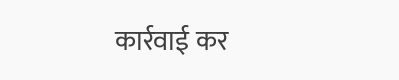कार्रवाई कर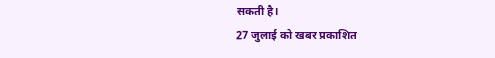सकती है।
27 जुलाई को खबर प्रकाशित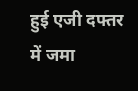हुई एजी दफ्तर में जमा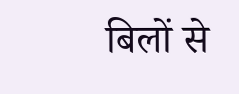बिलों से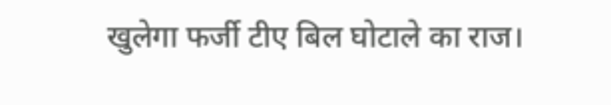खुलेगा फर्जी टीए बिल घोटाले का राज।